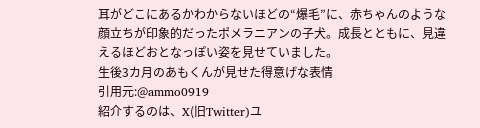耳がどこにあるかわからないほどの“爆毛”に、赤ちゃんのような顔立ちが印象的だったポメラニアンの子犬。成長とともに、見違えるほどおとなっぽい姿を見せていました。
生後3カ月のあもくんが見せた得意げな表情
引用元:@ammo0919
紹介するのは、X(旧Twitter)ユ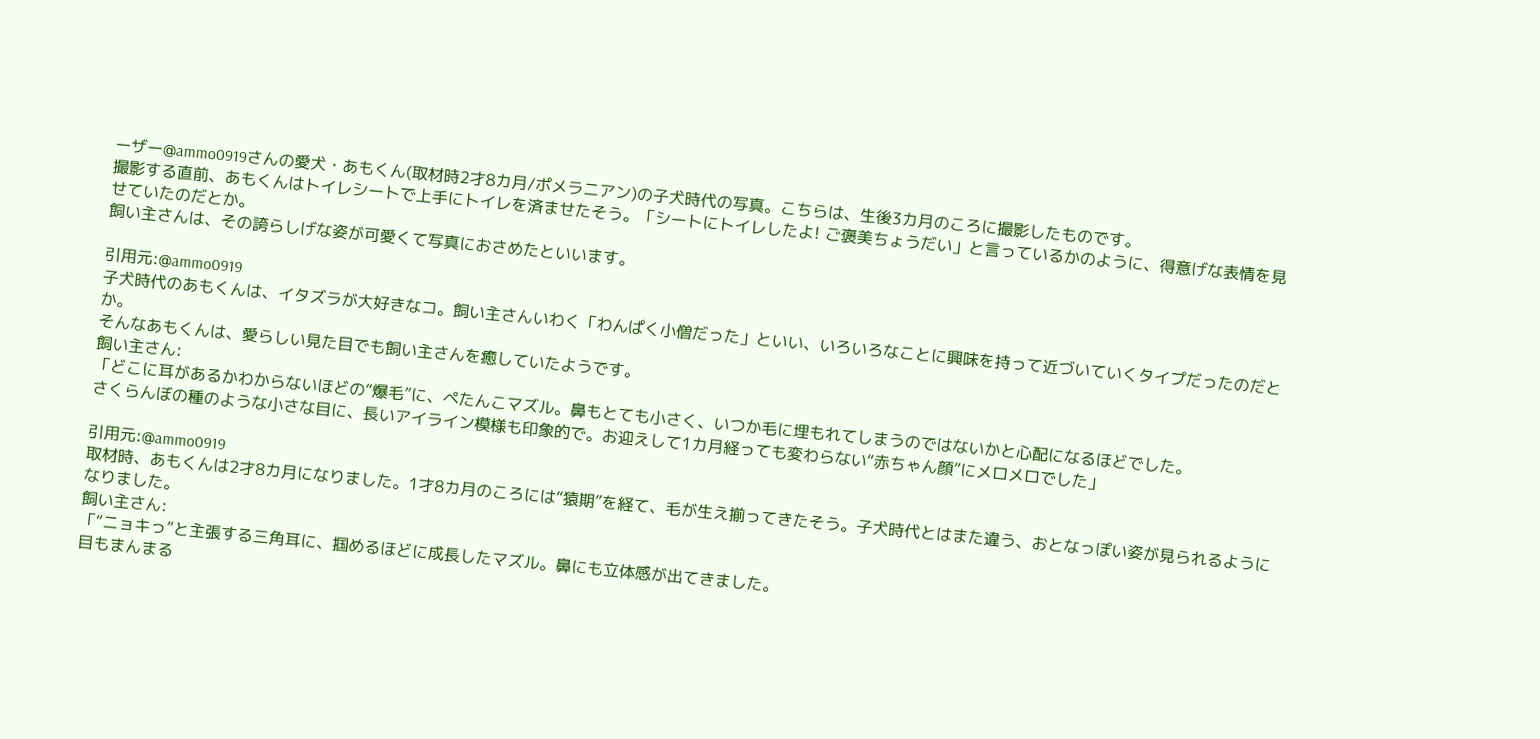ーザー@ammo0919さんの愛犬・あもくん(取材時2才8カ月/ポメラニアン)の子犬時代の写真。こちらは、生後3カ月のころに撮影したものです。
撮影する直前、あもくんはトイレシートで上手にトイレを済ませたそう。「シートにトイレしたよ! ご褒美ちょうだい」と言っているかのように、得意げな表情を見せていたのだとか。
飼い主さんは、その誇らしげな姿が可愛くて写真におさめたといいます。

引用元:@ammo0919
子犬時代のあもくんは、イタズラが大好きなコ。飼い主さんいわく「わんぱく小僧だった」といい、いろいろなことに興味を持って近づいていくタイプだったのだとか。
そんなあもくんは、愛らしい見た目でも飼い主さんを癒していたようです。
飼い主さん:
「どこに耳があるかわからないほどの“爆毛”に、ぺたんこマズル。鼻もとても小さく、いつか毛に埋もれてしまうのではないかと心配になるほどでした。
さくらんぼの種のような小さな目に、長いアイライン模様も印象的で。お迎えして1カ月経っても変わらない“赤ちゃん顔”にメロメロでした」

引用元:@ammo0919
取材時、あもくんは2才8カ月になりました。1才8カ月のころには“猿期”を経て、毛が生え揃ってきたそう。子犬時代とはまた違う、おとなっぽい姿が見られるようになりました。
飼い主さん:
「“ニョキっ”と主張する三角耳に、掴めるほどに成長したマズル。鼻にも立体感が出てきました。
目もまんまる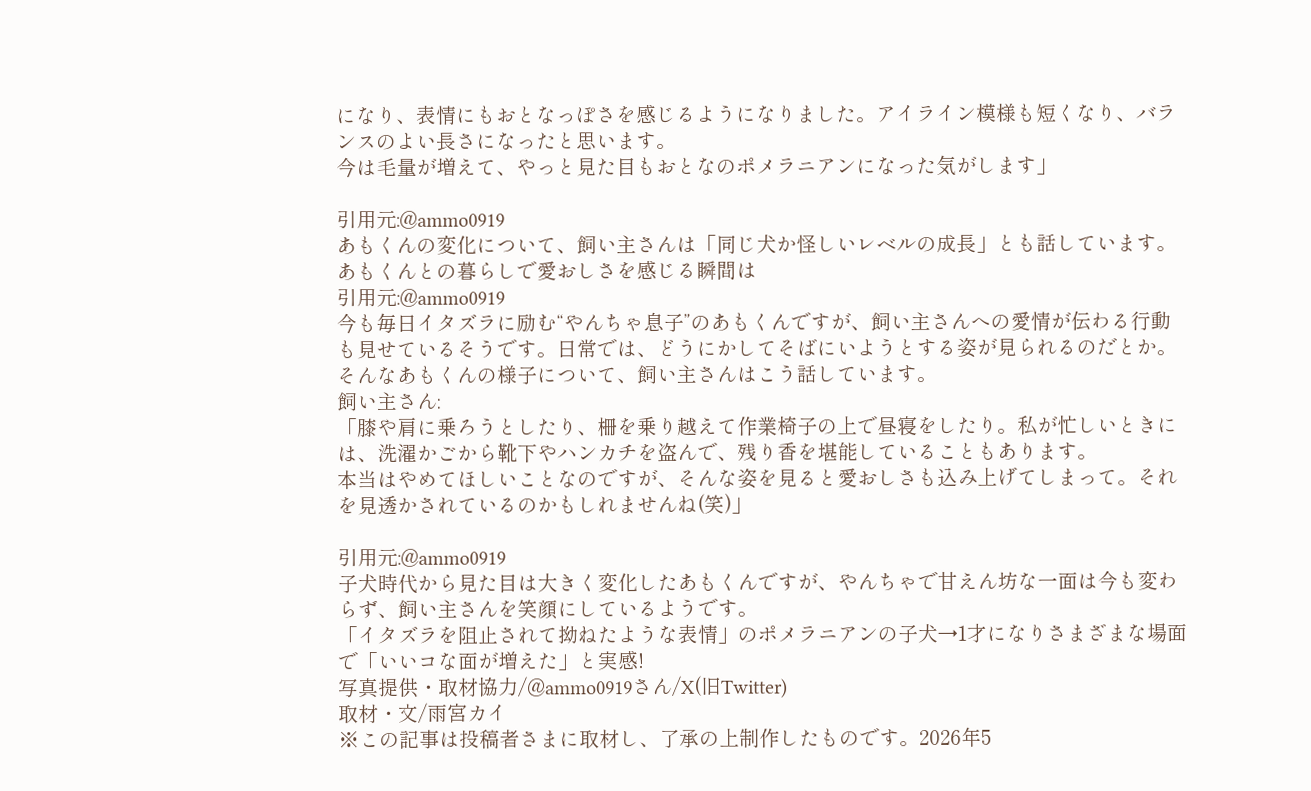になり、表情にもおとなっぽさを感じるようになりました。アイライン模様も短くなり、バランスのよい長さになったと思います。
今は毛量が増えて、やっと見た目もおとなのポメラニアンになった気がします」

引用元:@ammo0919
あもくんの変化について、飼い主さんは「同じ犬か怪しいレベルの成長」とも話しています。
あもくんとの暮らしで愛おしさを感じる瞬間は
引用元:@ammo0919
今も毎日イタズラに励む“やんちゃ息子”のあもくんですが、飼い主さんへの愛情が伝わる行動も見せているそうです。日常では、どうにかしてそばにいようとする姿が見られるのだとか。
そんなあもくんの様子について、飼い主さんはこう話しています。
飼い主さん:
「膝や肩に乗ろうとしたり、柵を乗り越えて作業椅子の上で昼寝をしたり。私が忙しいときには、洗濯かごから靴下やハンカチを盗んで、残り香を堪能していることもあります。
本当はやめてほしいことなのですが、そんな姿を見ると愛おしさも込み上げてしまって。それを見透かされているのかもしれませんね(笑)」

引用元:@ammo0919
子犬時代から見た目は大きく変化したあもくんですが、やんちゃで甘えん坊な一面は今も変わらず、飼い主さんを笑顔にしているようです。
「イタズラを阻止されて拗ねたような表情」のポメラニアンの子犬→1才になりさまざまな場面で「いいコな面が増えた」と実感!
写真提供・取材協力/@ammo0919さん/X(旧Twitter)
取材・文/雨宮カイ
※この記事は投稿者さまに取材し、了承の上制作したものです。2026年5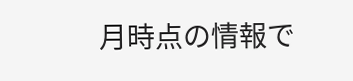月時点の情報で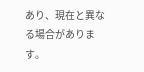あり、現在と異なる場合があります。